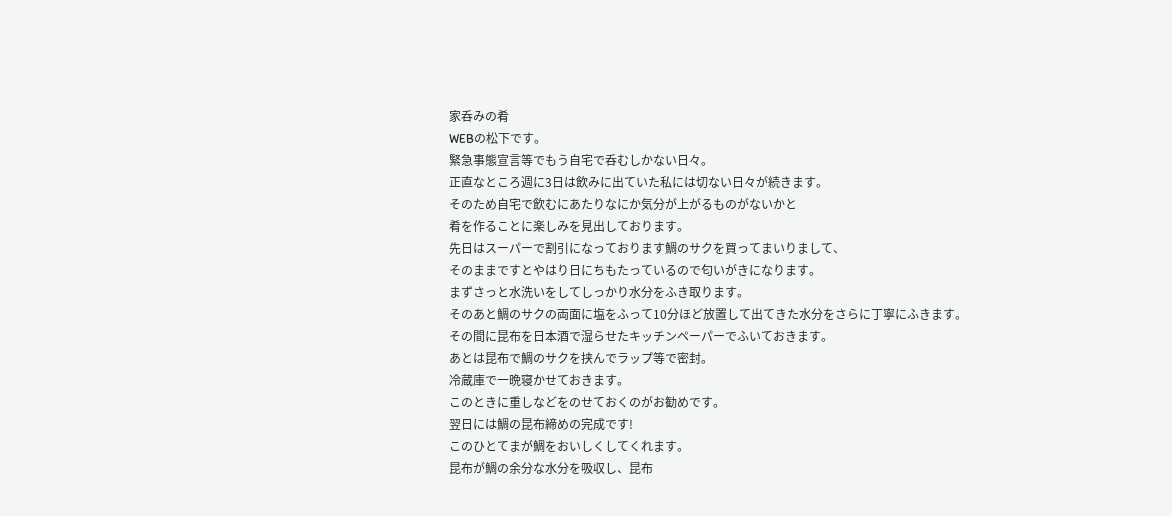家呑みの肴
WEBの松下です。
緊急事態宣言等でもう自宅で呑むしかない日々。
正直なところ週に3日は飲みに出ていた私には切ない日々が続きます。
そのため自宅で飲むにあたりなにか気分が上がるものがないかと
肴を作ることに楽しみを見出しております。
先日はスーパーで割引になっております鯛のサクを買ってまいりまして、
そのままですとやはり日にちもたっているので匂いがきになります。
まずさっと水洗いをしてしっかり水分をふき取ります。
そのあと鯛のサクの両面に塩をふって10分ほど放置して出てきた水分をさらに丁寧にふきます。
その間に昆布を日本酒で湿らせたキッチンペーパーでふいておきます。
あとは昆布で鯛のサクを挟んでラップ等で密封。
冷蔵庫で一晩寝かせておきます。
このときに重しなどをのせておくのがお勧めです。
翌日には鯛の昆布締めの完成です!
このひとてまが鯛をおいしくしてくれます。
昆布が鯛の余分な水分を吸収し、昆布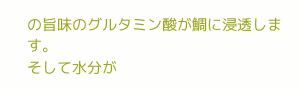の旨味のグルタミン酸が鯛に浸透します。
そして水分が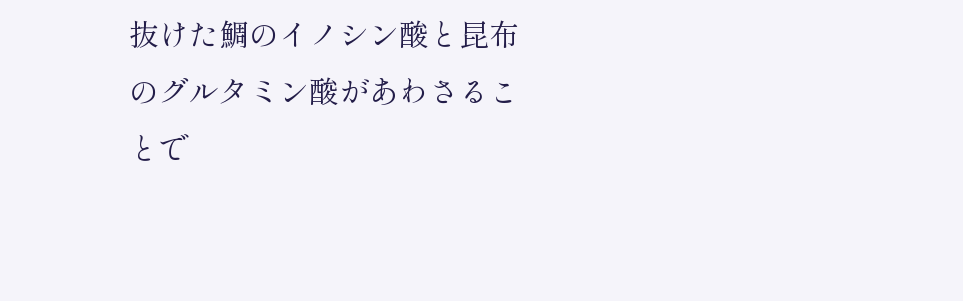抜けた鯛のイノシン酸と昆布のグルタミン酸があわさることで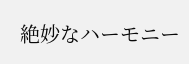絶妙なハーモニー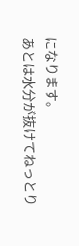になります。
あとは水分が抜けてねっとり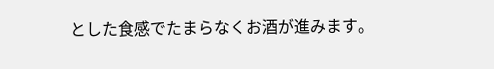とした食感でたまらなくお酒が進みます。